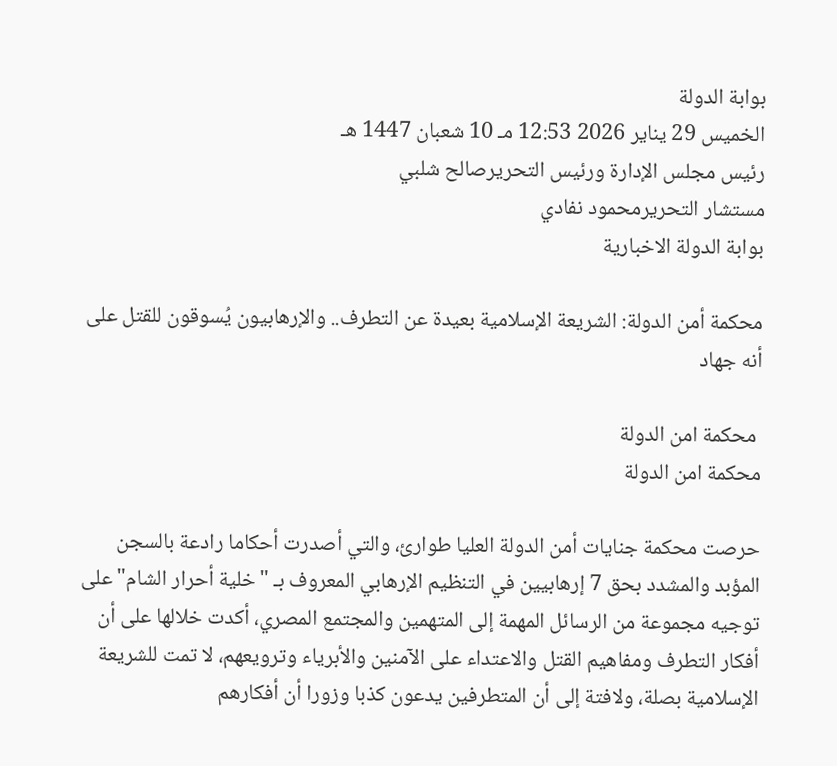بوابة الدولة
الخميس 29 يناير 2026 12:53 مـ 10 شعبان 1447 هـ
رئيس مجلس الإدارة ورئيس التحريرصالح شلبي
مستشار التحريرمحمود نفادي
بوابة الدولة الاخبارية

محكمة أمن الدولة: الشريعة الإسلامية بعيدة عن التطرف.. والإرهابيون يُسوقون للقتل على أنه جهاد

 محكمة امن الدولة
محكمة امن الدولة

حرصت محكمة جنايات أمن الدولة العليا طوارئ، والتي أصدرت أحكاما رادعة بالسجن المؤبد والمشدد بحق 7 إرهابيين في التنظيم الإرهابي المعروف بـ "خلية أحرار الشام" على توجيه مجموعة من الرسائل المهمة إلى المتهمين والمجتمع المصري، أكدت خلالها على أن أفكار التطرف ومفاهيم القتل والاعتداء على الآمنين والأبرياء وترويعهم، لا تمت للشريعة الإسلامية بصلة، ولافتة إلى أن المتطرفين يدعون كذبا وزورا أن أفكارهم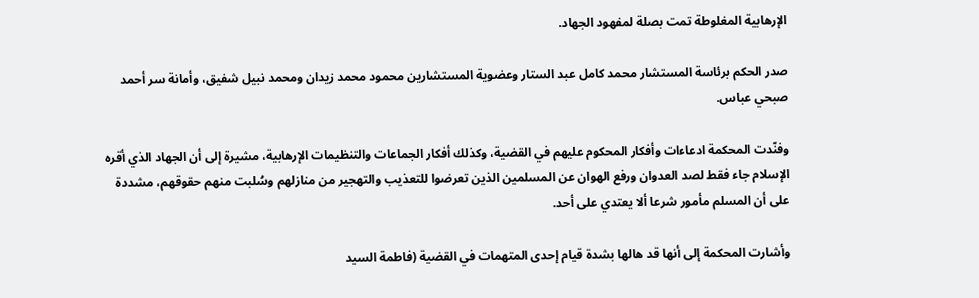الإرهابية المغلوطة تمت بصلة لمفهود الجهاد.

صدر الحكم برئاسة المستشار محمد كامل عبد الستار وعضوية المستشارين محمود محمد زيدان ومحمد نبيل شفيق، وأمانة سر أحمد صبحي عباس.

وفنّدت المحكمة ادعاءات وأفكار المحكوم عليهم في القضية، وكذلك أفكار الجماعات والتنظيمات الإرهابية، مشيرة إلى أن الجهاد الذي أقره الإسلام جاء فقط لصد العدوان ورفع الهوان عن المسلمين الذين تعرضوا للتعذيب والتهجير من منازلهم وسُلبت منهم حقوقهم، مشددة على أن المسلم مأمور شرعا ألا يعتدي على أحد.

وأشارت المحكمة إلى أنها قد هالها بشدة قيام إحدى المتهمات في القضية (فاطمة السيد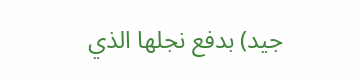جيد) بدفع نجلها الذي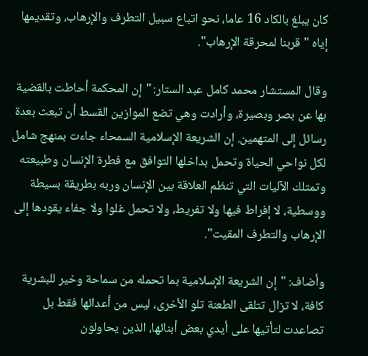كان يبلغ بالكاد 16 عاما، نحو اتباع سبيل التطرف والإرهاب، وتقديمها إياه "قربنا لمحرقة الإرهاب".

وقال المستشار محمد كامل عبد الستار: "إن المحكمة أحاطت بالقضية بها عن بصر وبصيرة، وأرادت وهي تضع الموازين القسط أن تبعث بعدة رسائل إلى المتهمين. إن الشريعة الإسلامية السمحاء جاءت بمنهج شامل لكل نواحي الحياة وتحمل بداخلها التوافق مع فطرة الإنسان وطبيعته وتمتلك الآليات التي تنظم العلاقة بين الإنسان وربه بطريقة بسيطة ووسطية، لا إفراط فيها ولا تفريط، ولا تحمل غلوا ولا جفاء يقودها إلى الإرهاب والتطرف المقيت".

وأضاف: "إن الشريعة الإسلامية بما تحمله من سماحة وخير للبشرية كافة، لا تزال تتلقى الطعنة تلو الأخرى، ليس من أعدائها فقط بل تصاعدت لتأتيها على أيدي بعض أبنائها، الذين يحاولون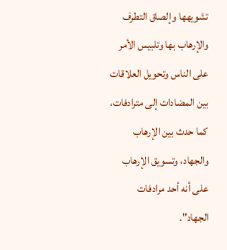تشويهها وإلصاق التطرف والإرهاب بها وتلبيس الأمر على الناس وتحويل العلاقات بين المضادات إلى مترادفات، كما حدث بين الإرهاب والجهاد، وتسويق الإرهاب على أنه أحد مرادفات الجهاد".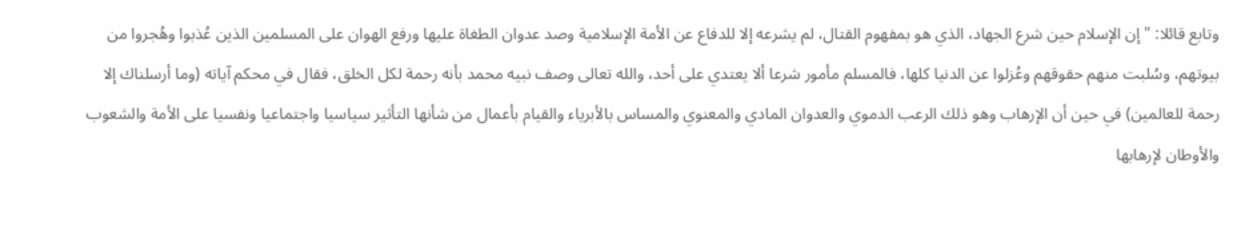وتابع قائلا: "إن الإسلام حين شرع الجهاد، الذي هو بمفهوم القتال، لم يشرعه إلا للدفاع عن الأمة الإسلامية وصد عدوان الطغاة عليها ورفع الهوان على المسلمين الذين عُذبوا وهُجروا من بيوتهم، وسُلبت منهم حقوقهم وعُزلوا عن الدنيا كلها، فالمسلم مأمور شرعا ألا يعتدي على أحد، والله تعالى وصف نبيه محمد بأنه رحمة لكل الخلق، فقال في محكم آياته (وما أرسلناك إلا رحمة للعالمين) في حين أن الإرهاب وهو ذلك الرعب الدموي والعدوان المادي والمعنوي والمساس بالأبرياء والقيام بأعمال من شأنها التأثير سياسيا واجتماعيا ونفسيا على الأمة والشعوب والأوطان لإرهابها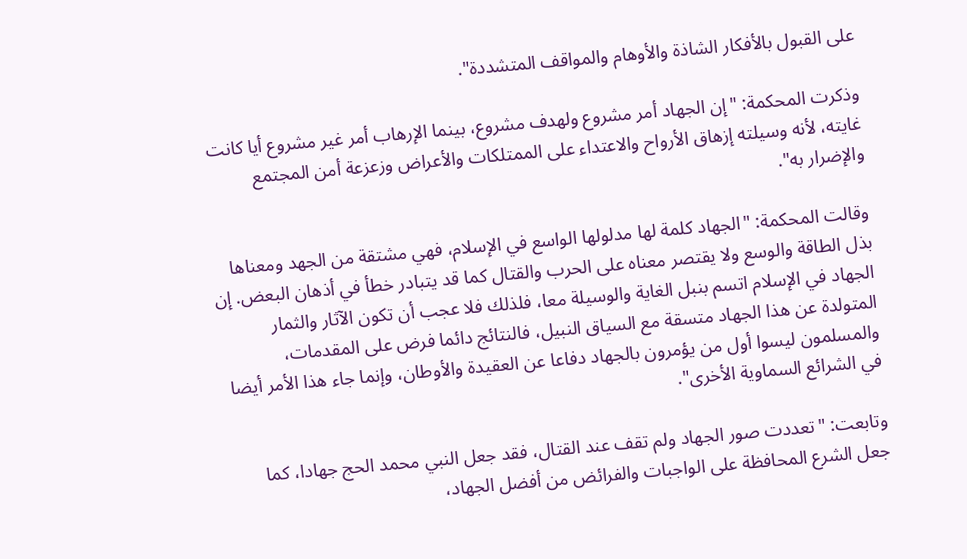على القبول بالأفكار الشاذة والأوهام والمواقف المتشددة".

وذكرت المحكمة: "إن الجهاد أمر مشروع ولهدف مشروع، بينما الإرهاب أمر غير مشروع أيا كانت غايته، لأنه وسيلته إزهاق الأرواح والاعتداء على الممتلكات والأعراض وزعزعة أمن المجتمع والإضرار به".

وقالت المحكمة: "الجهاد كلمة لها مدلولها الواسع في الإسلام، فهي مشتقة من الجهد ومعناها بذل الطاقة والوسع ولا يقتصر معناه على الحرب والقتال كما قد يتبادر خطأ في أذهان البعض. إن الجهاد في الإسلام اتسم بنبل الغاية والوسيلة معا، فلذلك فلا عجب أن تكون الآثار والثمار المتولدة عن هذا الجهاد متسقة مع السياق النبيل، فالنتائج دائما فرض على المقدمات، والمسلمون ليسوا أول من يؤمرون بالجهاد دفاعا عن العقيدة والأوطان، وإنما جاء هذا الأمر أيضا في الشرائع السماوية الأخرى".

وتابعت: "تعددت صور الجهاد ولم تقف عند القتال، فقد جعل النبي محمد الحج جهادا، كما جعل الشرع المحافظة على الواجبات والفرائض من أفضل الجهاد،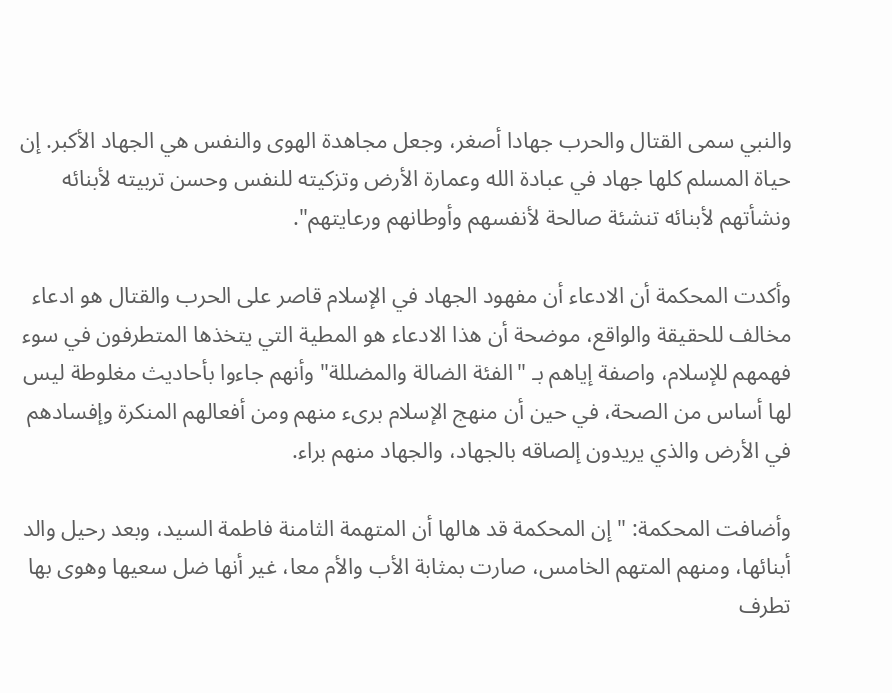والنبي سمى القتال والحرب جهادا أصغر، وجعل مجاهدة الهوى والنفس هي الجهاد الأكبر. إن حياة المسلم كلها جهاد في عبادة الله وعمارة الأرض وتزكيته للنفس وحسن تربيته لأبنائه ونشأتهم لأبنائه تنشئة صالحة لأنفسهم وأوطانهم ورعايتهم".

وأكدت المحكمة أن الادعاء أن مفهود الجهاد في الإسلام قاصر على الحرب والقتال هو ادعاء مخالف للحقيقة والواقع، موضحة أن هذا الادعاء هو المطية التي يتخذها المتطرفون في سوء فهمهم للإسلام، واصفة إياهم بـ "الفئة الضالة والمضللة" وأنهم جاءوا بأحاديث مغلوطة ليس لها أساس من الصحة، في حين أن منهج الإسلام برىء منهم ومن أفعالهم المنكرة وإفسادهم في الأرض والذي يريدون إلصاقه بالجهاد، والجهاد منهم براء.

وأضافت المحكمة: "إن المحكمة قد هالها أن المتهمة الثامنة فاطمة السيد، وبعد رحيل والد أبنائها، ومنهم المتهم الخامس، صارت بمثابة الأب والأم معا، غير أنها ضل سعيها وهوى بها تطرف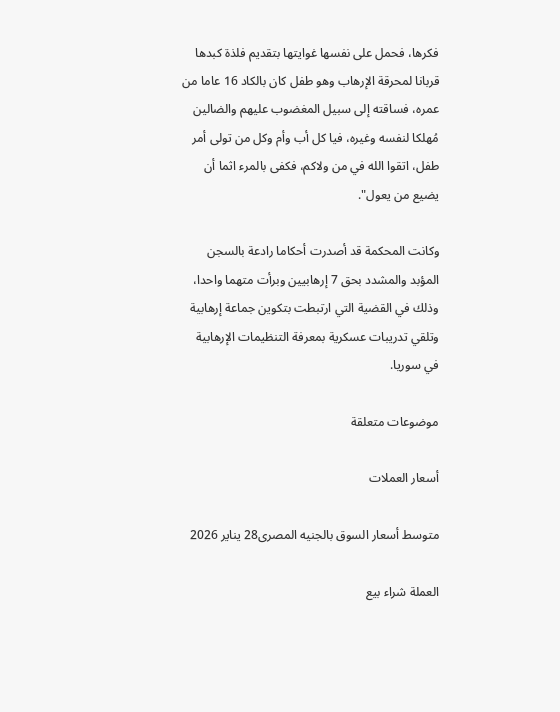فكرها، فحمل على نفسها غوايتها بتقديم فلذة كبدها قربانا لمحرقة الإرهاب وهو طفل كان بالكاد 16 عاما من عمره، فساقته إلى سبيل المغضوب عليهم والضالين مُهلكا لنفسه وغيره، فيا كل أب وأم وكل من تولى أمر طفل، اتقوا الله في من ولاكم، فكفى بالمرء اثما أن يضيع من يعول".

وكانت المحكمة قد أصدرت أحكاما رادعة بالسجن المؤبد والمشدد بحق 7 إرهابيين وبرأت متهما واحدا، وذلك في القضية التي ارتبطت بتكوين جماعة إرهابية وتلقي تدريبات عسكرية بمعرفة التنظيمات الإرهابية في سوريا.

موضوعات متعلقة

أسعار العملات

متوسط أسعار السوق بالجنيه المصرى28 يناير 2026

العملة شراء بيع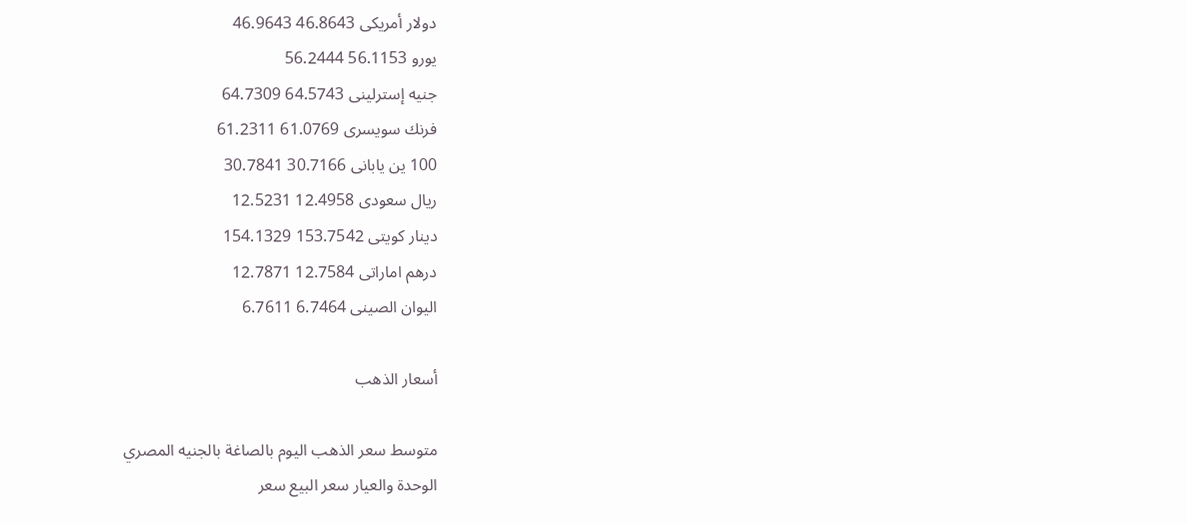دولار أمريكى 46.8643 46.9643
يورو 56.1153 56.2444
جنيه إسترلينى 64.5743 64.7309
فرنك سويسرى 61.0769 61.2311
100 ين يابانى 30.7166 30.7841
ريال سعودى 12.4958 12.5231
دينار كويتى 153.7542 154.1329
درهم اماراتى 12.7584 12.7871
اليوان الصينى 6.7464 6.7611

أسعار الذهب

متوسط سعر الذهب اليوم بالصاغة بالجنيه المصري
الوحدة والعيار سعر البيع سعر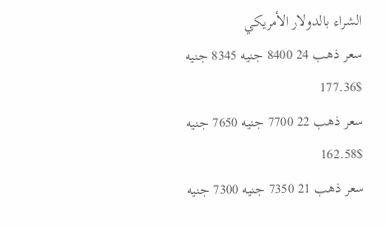الشراء بالدولار الأمريكي
سعر ذهب 24 8400 جنيه 8345 جنيه $177.36
سعر ذهب 22 7700 جنيه 7650 جنيه $162.58
سعر ذهب 21 7350 جنيه 7300 جنيه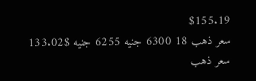$155.19
سعر ذهب 18 6300 جنيه 6255 جنيه $133.02
سعر ذهب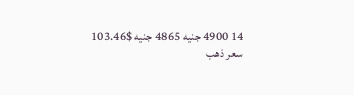14 4900 جنيه 4865 جنيه $103.46
سعر ذهب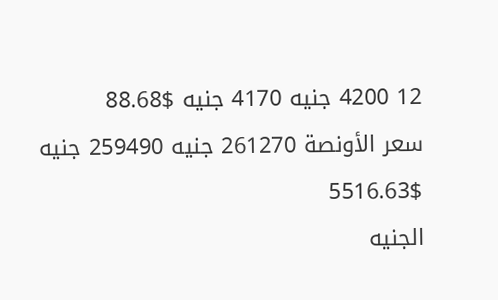12 4200 جنيه 4170 جنيه $88.68
سعر الأونصة 261270 جنيه 259490 جنيه $5516.63
الجنيه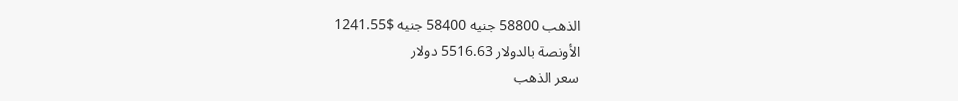الذهب 58800 جنيه 58400 جنيه $1241.55
الأونصة بالدولار 5516.63 دولار
سعر الذهب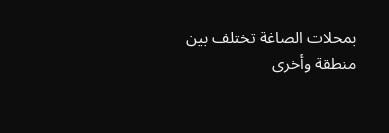بمحلات الصاغة تختلف بين منطقة وأخرى